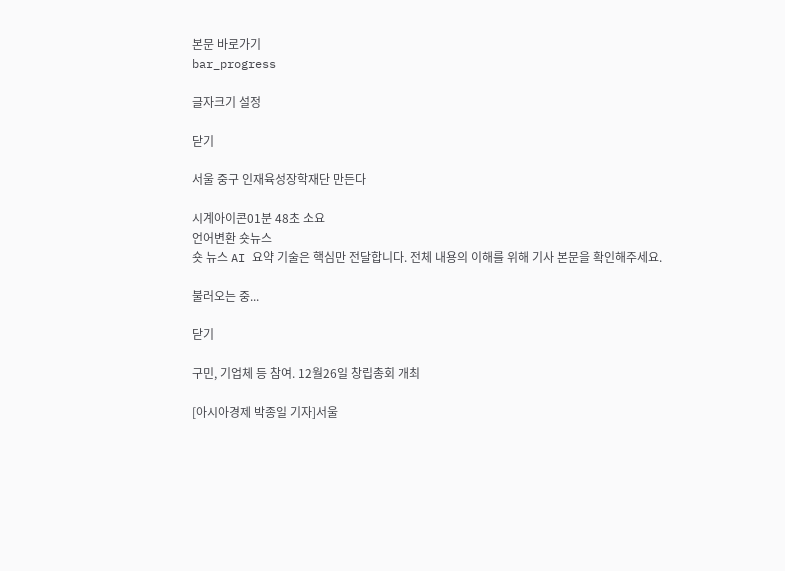본문 바로가기
bar_progress

글자크기 설정

닫기

서울 중구 인재육성장학재단 만든다

시계아이콘01분 48초 소요
언어변환 숏뉴스
숏 뉴스 AI 요약 기술은 핵심만 전달합니다. 전체 내용의 이해를 위해 기사 본문을 확인해주세요.

불러오는 중...

닫기

구민, 기업체 등 참여. 12월26일 창립총회 개최

[아시아경제 박종일 기자]서울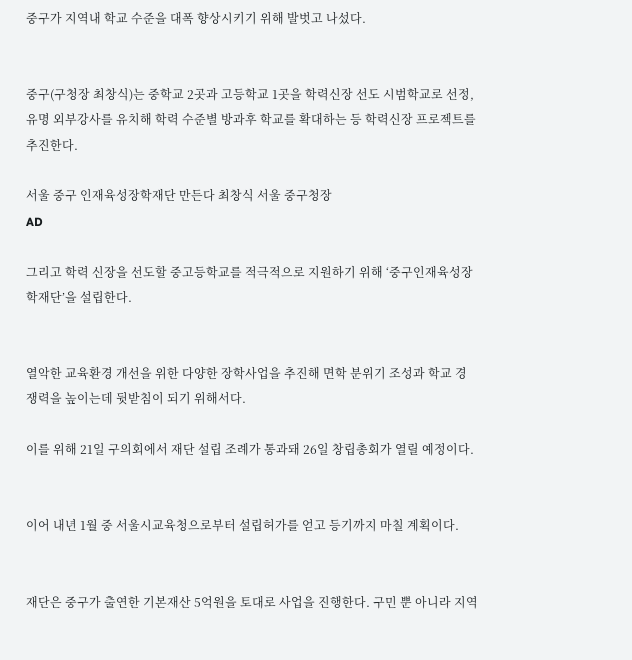중구가 지역내 학교 수준을 대폭 향상시키기 위해 발벗고 나섰다.


중구(구청장 최창식)는 중학교 2곳과 고등학교 1곳을 학력신장 선도 시범학교로 선정, 유명 외부강사를 유치해 학력 수준별 방과후 학교를 확대하는 등 학력신장 프로젝트를 추진한다.

서울 중구 인재육성장학재단 만든다 최창식 서울 중구청장
AD

그리고 학력 신장을 선도할 중고등학교를 적극적으로 지원하기 위해 ‘중구인재육성장학재단’을 설립한다.


열악한 교육환경 개선을 위한 다양한 장학사업을 추진해 면학 분위기 조성과 학교 경쟁력을 높이는데 뒷받침이 되기 위해서다.

이를 위해 21일 구의회에서 재단 설립 조례가 통과돼 26일 창립총회가 열릴 예정이다.


이어 내년 1월 중 서울시교육청으로부터 설립허가를 얻고 등기까지 마칠 계획이다.


재단은 중구가 출연한 기본재산 5억원을 토대로 사업을 진행한다. 구민 뿐 아니라 지역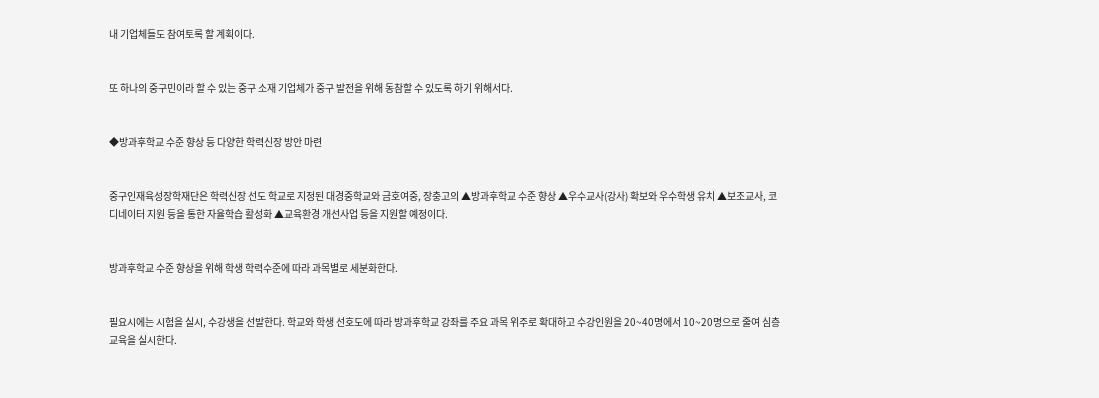내 기업체들도 참여토록 할 계획이다.


또 하나의 중구민이라 할 수 있는 중구 소재 기업체가 중구 발전을 위해 동참할 수 있도록 하기 위해서다.


◆방과후학교 수준 향상 등 다양한 학력신장 방안 마련


중구인재육성장학재단은 학력신장 선도 학교로 지정된 대경중학교와 금호여중, 장충고의 ▲방과후학교 수준 향상 ▲우수교사(강사) 확보와 우수학생 유치 ▲보조교사, 코디네이터 지원 등을 통한 자율학습 활성화 ▲교육환경 개선사업 등을 지원할 예정이다.


방과후학교 수준 향상을 위해 학생 학력수준에 따라 과목별로 세분화한다.


필요시에는 시험을 실시, 수강생을 선발한다. 학교와 학생 선호도에 따라 방과후학교 강좌를 주요 과목 위주로 확대하고 수강인원을 20~40명에서 10~20명으로 줄여 심층 교육을 실시한다.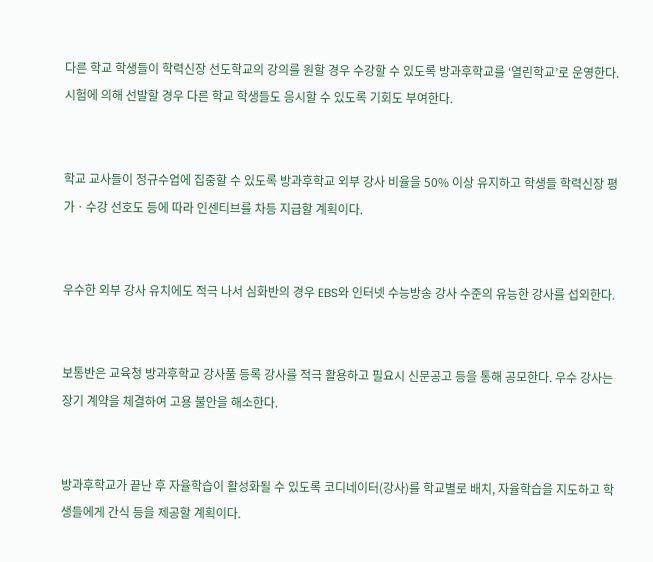다른 학교 학생들이 학력신장 선도학교의 강의를 원할 경우 수강할 수 있도록 방과후학교를 ‘열린학교’로 운영한다. 시험에 의해 선발할 경우 다른 학교 학생들도 응시할 수 있도록 기회도 부여한다.


학교 교사들이 정규수업에 집중할 수 있도록 방과후학교 외부 강사 비율을 50% 이상 유지하고 학생들 학력신장 평가ㆍ수강 선호도 등에 따라 인센티브를 차등 지급할 계획이다.


우수한 외부 강사 유치에도 적극 나서 심화반의 경우 EBS와 인터넷 수능방송 강사 수준의 유능한 강사를 섭외한다.


보통반은 교육청 방과후학교 강사풀 등록 강사를 적극 활용하고 필요시 신문공고 등을 통해 공모한다. 우수 강사는 장기 계약을 체결하여 고용 불안을 해소한다.


방과후학교가 끝난 후 자율학습이 활성화될 수 있도록 코디네이터(강사)를 학교별로 배치, 자율학습을 지도하고 학생들에게 간식 등을 제공할 계획이다.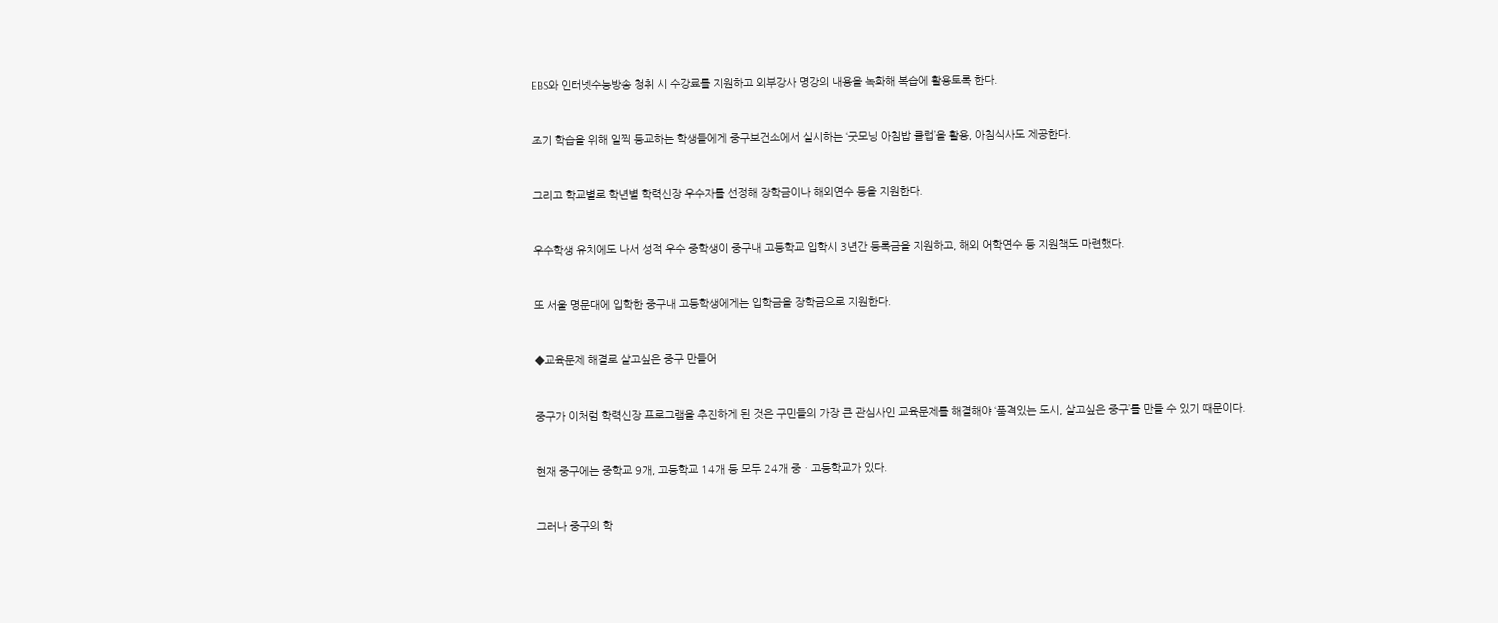EBS와 인터넷수능방송 청취 시 수강료를 지원하고 외부강사 명강의 내용을 녹화해 복습에 활용토록 한다.


조기 학습을 위해 일찍 등교하는 학생들에게 중구보건소에서 실시하는 ‘굿모닝 아침밥 클럽’을 활용, 아침식사도 제공한다.


그리고 학교별로 학년별 학력신장 우수자를 선정해 장학금이나 해외연수 등을 지원한다.


우수학생 유치에도 나서 성적 우수 중학생이 중구내 고등학교 입학시 3년간 등록금을 지원하고, 해외 어학연수 등 지원책도 마련했다.


또 서울 명문대에 입학한 중구내 고등학생에게는 입학금을 장학금으로 지원한다.


◆교육문제 해결로 살고싶은 중구 만들어


중구가 이처럼 학력신장 프로그램을 추진하게 된 것은 구민들의 가장 큰 관심사인 교육문제를 해결해야 ‘품격있는 도시, 살고싶은 중구’를 만들 수 있기 때문이다.


현재 중구에는 중학교 9개, 고등학교 14개 등 모두 24개 중ㆍ고등학교가 있다.


그러나 중구의 학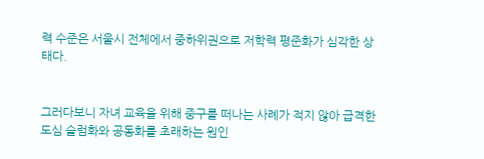력 수준은 서울시 전체에서 중하위권으로 저학력 평준화가 심각한 상태다.


그러다보니 자녀 교육을 위해 중구를 떠나는 사례가 적지 않아 급격한 도심 슬럼화와 공동화를 초래하는 원인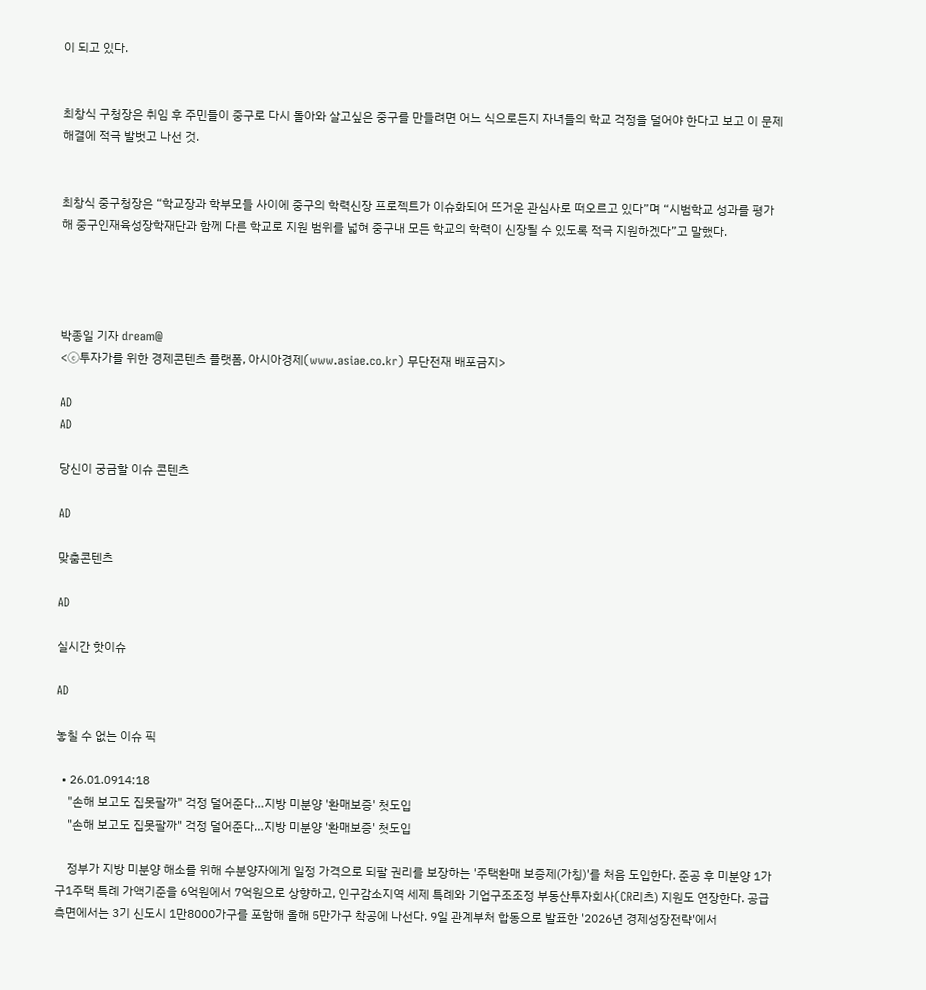이 되고 있다.


최창식 구청장은 취임 후 주민들이 중구로 다시 돌아와 살고싶은 중구를 만들려면 어느 식으로든지 자녀들의 학교 걱정을 덜어야 한다고 보고 이 문제 해결에 적극 발벗고 나선 것.


최창식 중구청장은 “학교장과 학부모들 사이에 중구의 학력신장 프로젝트가 이슈화되어 뜨거운 관심사로 떠오르고 있다”며 “시범학교 성과를 평가해 중구인재육성장학재단과 함께 다른 학교로 지원 범위를 넓혀 중구내 모든 학교의 학력이 신장될 수 있도록 적극 지원하겠다”고 말했다.




박종일 기자 dream@
<ⓒ투자가를 위한 경제콘텐츠 플랫폼, 아시아경제(www.asiae.co.kr) 무단전재 배포금지>

AD
AD

당신이 궁금할 이슈 콘텐츠

AD

맞춤콘텐츠

AD

실시간 핫이슈

AD

놓칠 수 없는 이슈 픽

  • 26.01.0914:18
    "손해 보고도 집못팔까" 걱정 덜어준다…지방 미분양 '환매보증' 첫도입
    "손해 보고도 집못팔까" 걱정 덜어준다…지방 미분양 '환매보증' 첫도입

    정부가 지방 미분양 해소를 위해 수분양자에게 일정 가격으로 되팔 권리를 보장하는 '주택환매 보증제(가칭)'를 처음 도입한다. 준공 후 미분양 1가구1주택 특례 가액기준을 6억원에서 7억원으로 상향하고, 인구감소지역 세제 특례와 기업구조조정 부동산투자회사(CR리츠) 지원도 연장한다. 공급 측면에서는 3기 신도시 1만8000가구를 포함해 올해 5만가구 착공에 나선다. 9일 관계부처 합동으로 발표한 '2026년 경제성장전략'에서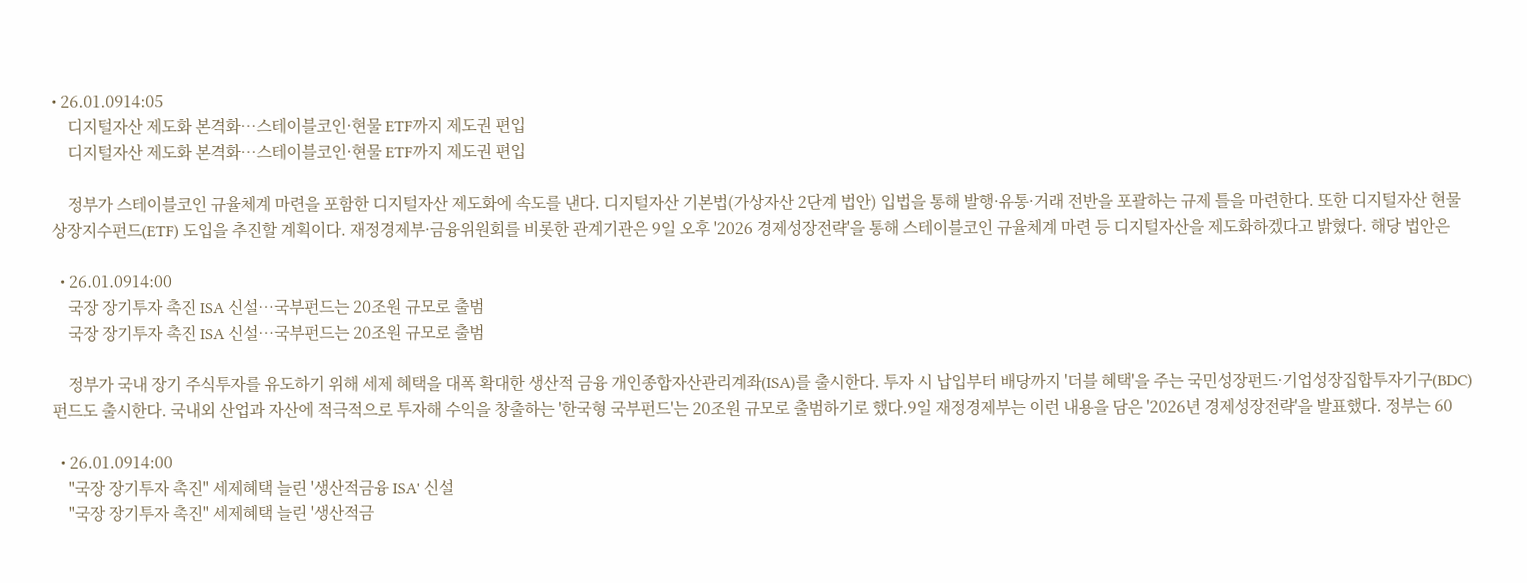• 26.01.0914:05
    디지털자산 제도화 본격화…스테이블코인·현물 ETF까지 제도권 편입
    디지털자산 제도화 본격화…스테이블코인·현물 ETF까지 제도권 편입

    정부가 스테이블코인 규율체계 마련을 포함한 디지털자산 제도화에 속도를 낸다. 디지털자산 기본법(가상자산 2단계 법안) 입법을 통해 발행·유통·거래 전반을 포괄하는 규제 틀을 마련한다. 또한 디지털자산 현물 상장지수펀드(ETF) 도입을 추진할 계획이다. 재정경제부·금융위원회를 비롯한 관계기관은 9일 오후 '2026 경제성장전략'을 통해 스테이블코인 규율체계 마련 등 디지털자산을 제도화하겠다고 밝혔다. 해당 법안은

  • 26.01.0914:00
    국장 장기투자 촉진 ISA 신설…국부펀드는 20조원 규모로 출범
    국장 장기투자 촉진 ISA 신설…국부펀드는 20조원 규모로 출범

    정부가 국내 장기 주식투자를 유도하기 위해 세제 혜택을 대폭 확대한 생산적 금융 개인종합자산관리계좌(ISA)를 출시한다. 투자 시 납입부터 배당까지 '더블 혜택'을 주는 국민성장펀드·기업성장집합투자기구(BDC) 펀드도 출시한다. 국내외 산업과 자산에 적극적으로 투자해 수익을 창출하는 '한국형 국부펀드'는 20조원 규모로 출범하기로 했다.9일 재정경제부는 이런 내용을 담은 '2026년 경제성장전략'을 발표했다. 정부는 60

  • 26.01.0914:00
    "국장 장기투자 촉진" 세제혜택 늘린 '생산적금융 ISA' 신설
    "국장 장기투자 촉진" 세제혜택 늘린 '생산적금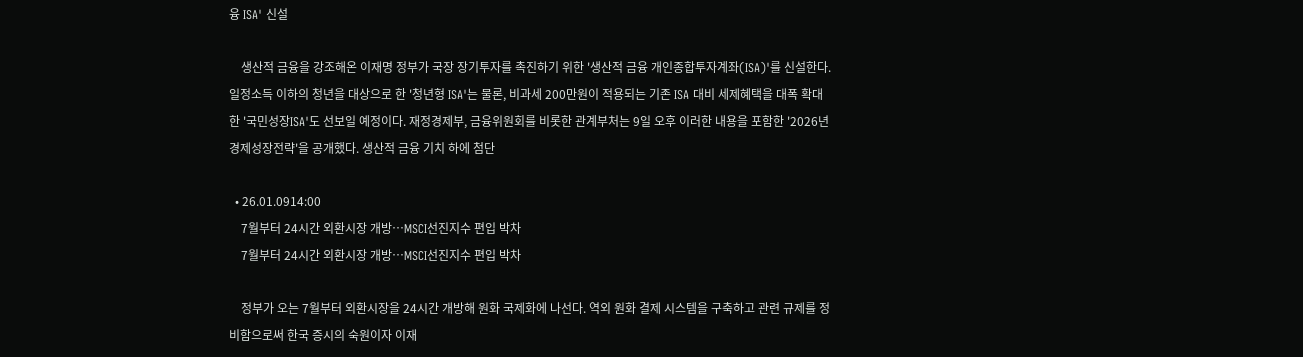융 ISA' 신설

    생산적 금융을 강조해온 이재명 정부가 국장 장기투자를 촉진하기 위한 '생산적 금융 개인종합투자계좌(ISA)'를 신설한다. 일정소득 이하의 청년을 대상으로 한 '청년형 ISA'는 물론, 비과세 200만원이 적용되는 기존 ISA 대비 세제혜택을 대폭 확대한 '국민성장ISA'도 선보일 예정이다. 재정경제부, 금융위원회를 비롯한 관계부처는 9일 오후 이러한 내용을 포함한 '2026년 경제성장전략'을 공개했다. 생산적 금융 기치 하에 첨단

  • 26.01.0914:00
    7월부터 24시간 외환시장 개방…MSCI선진지수 편입 박차
    7월부터 24시간 외환시장 개방…MSCI선진지수 편입 박차

    정부가 오는 7월부터 외환시장을 24시간 개방해 원화 국제화에 나선다. 역외 원화 결제 시스템을 구축하고 관련 규제를 정비함으로써 한국 증시의 숙원이자 이재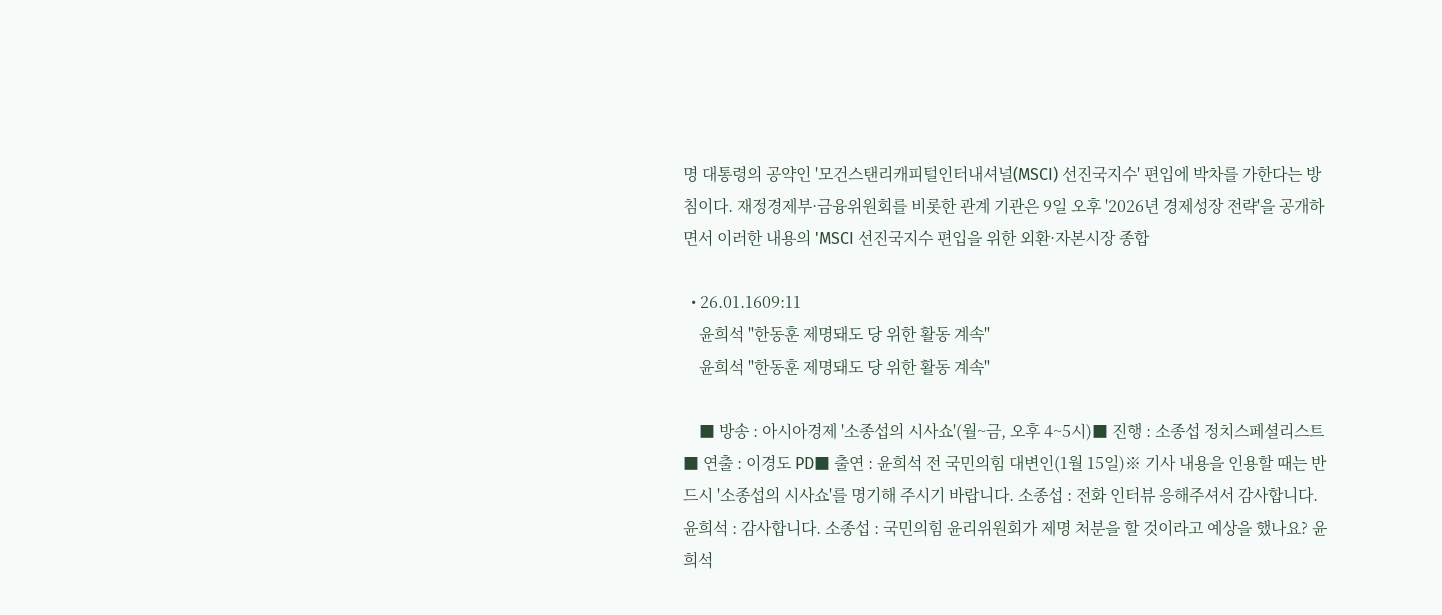명 대통령의 공약인 '모건스탠리캐피털인터내셔널(MSCI) 선진국지수' 편입에 박차를 가한다는 방침이다. 재정경제부·금융위원회를 비롯한 관계 기관은 9일 오후 '2026년 경제성장 전략'을 공개하면서 이러한 내용의 'MSCI 선진국지수 편입을 위한 외환·자본시장 종합

  • 26.01.1609:11
    윤희석 "한동훈 제명돼도 당 위한 활동 계속"
    윤희석 "한동훈 제명돼도 당 위한 활동 계속"

    ■ 방송 : 아시아경제 '소종섭의 시사쇼'(월~금, 오후 4~5시)■ 진행 : 소종섭 정치스페셜리스트 ■ 연출 : 이경도 PD■ 출연 : 윤희석 전 국민의힘 대변인(1월 15일)※ 기사 내용을 인용할 때는 반드시 '소종섭의 시사쇼'를 명기해 주시기 바랍니다. 소종섭 : 전화 인터뷰 응해주셔서 감사합니다. 윤희석 : 감사합니다. 소종섭 : 국민의힘 윤리위원회가 제명 처분을 할 것이라고 예상을 했나요? 윤희석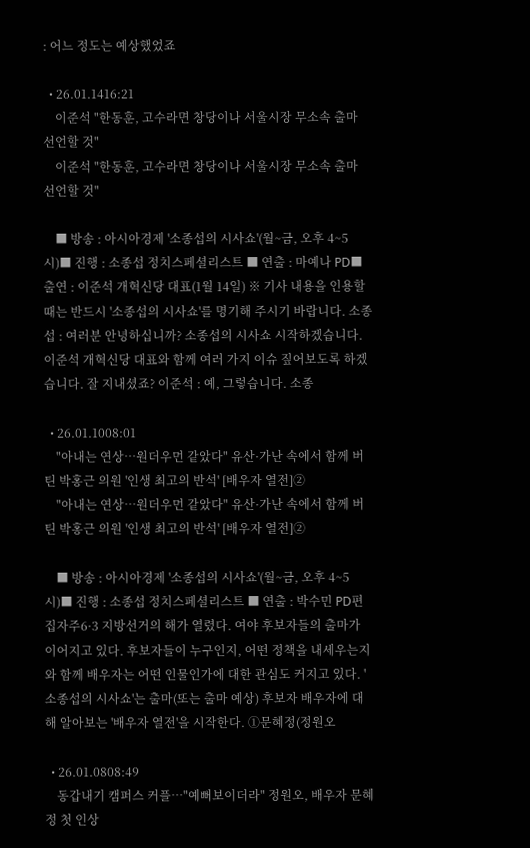: 어느 정도는 예상했었죠

  • 26.01.1416:21
    이준석 "한동훈, 고수라면 창당이나 서울시장 무소속 출마 선언할 것"
    이준석 "한동훈, 고수라면 창당이나 서울시장 무소속 출마 선언할 것"

    ■ 방송 : 아시아경제 '소종섭의 시사쇼'(월~금, 오후 4~5시)■ 진행 : 소종섭 정치스페셜리스트 ■ 연출 : 마예나 PD■ 출연 : 이준석 개혁신당 대표(1월 14일) ※ 기사 내용을 인용할 때는 반드시 '소종섭의 시사쇼'를 명기해 주시기 바랍니다. 소종섭 : 여러분 안녕하십니까? 소종섭의 시사쇼 시작하겠습니다. 이준석 개혁신당 대표와 함께 여러 가지 이슈 짚어보도록 하겠습니다. 잘 지내셨죠? 이준석 : 예, 그렇습니다. 소종

  • 26.01.1008:01
    "아내는 연상…원더우먼 같았다" 유산·가난 속에서 함께 버틴 박홍근 의원 '인생 최고의 반석' [배우자 열전]②
    "아내는 연상…원더우먼 같았다" 유산·가난 속에서 함께 버틴 박홍근 의원 '인생 최고의 반석' [배우자 열전]②

    ■ 방송 : 아시아경제 '소종섭의 시사쇼'(월~금, 오후 4~5시)■ 진행 : 소종섭 정치스페셜리스트 ■ 연출 : 박수민 PD편집자주6·3 지방선거의 해가 열렸다. 여야 후보자들의 출마가 이어지고 있다. 후보자들이 누구인지, 어떤 정책을 내세우는지와 함께 배우자는 어떤 인물인가에 대한 관심도 커지고 있다. '소종섭의 시사쇼'는 출마(또는 출마 예상) 후보자 배우자에 대해 알아보는 '배우자 열전'을 시작한다. ①문혜정(정원오

  • 26.01.0808:49
    동갑내기 캠퍼스 커플…"예뻐보이더라" 정원오, 배우자 문혜정 첫 인상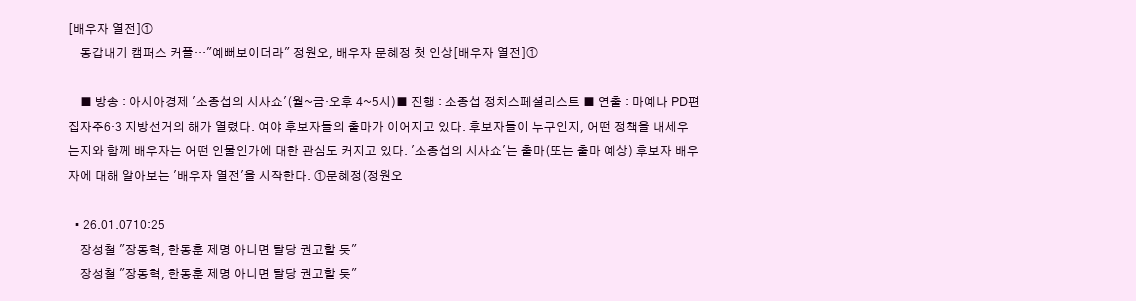[배우자 열전]①
    동갑내기 캠퍼스 커플…"예뻐보이더라" 정원오, 배우자 문혜정 첫 인상[배우자 열전]①

    ■ 방송 : 아시아경제 '소종섭의 시사쇼'(월~금·오후 4~5시)■ 진행 : 소종섭 정치스페셜리스트 ■ 연출 : 마예나 PD편집자주6·3 지방선거의 해가 열렸다. 여야 후보자들의 출마가 이어지고 있다. 후보자들이 누구인지, 어떤 정책을 내세우는지와 함께 배우자는 어떤 인물인가에 대한 관심도 커지고 있다. '소종섭의 시사쇼'는 출마(또는 출마 예상) 후보자 배우자에 대해 알아보는 '배우자 열전'을 시작한다. ①문혜정(정원오

  • 26.01.0710:25
    장성철 "장동혁, 한동훈 제명 아니면 탈당 권고할 듯"
    장성철 "장동혁, 한동훈 제명 아니면 탈당 권고할 듯"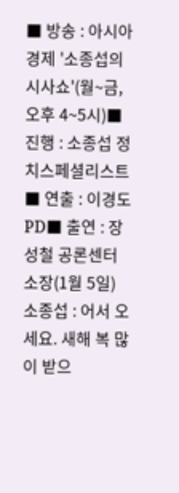■ 방송 : 아시아경제 '소종섭의 시사쇼'(월~금, 오후 4~5시)■ 진행 : 소종섭 정치스페셜리스트 ■ 연출 : 이경도 PD■ 출연 : 장성철 공론센터 소장(1월 5일) 소종섭 : 어서 오세요. 새해 복 많이 받으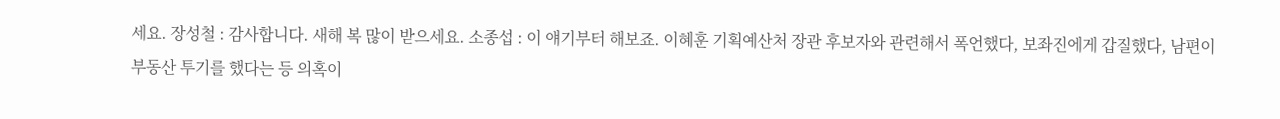세요. 장성철 : 감사합니다. 새해 복 많이 받으세요. 소종섭 : 이 얘기부터 해보죠. 이혜훈 기획예산처 장관 후보자와 관련해서 폭언했다, 보좌진에게 갑질했다, 남편이 부동산 투기를 했다는 등 의혹이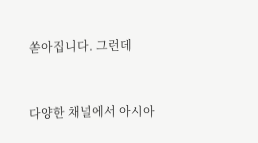쏟아집니다. 그런데


다양한 채널에서 아시아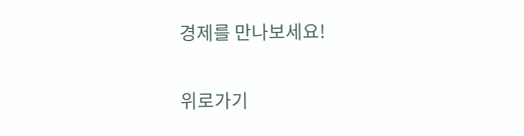경제를 만나보세요!

위로가기